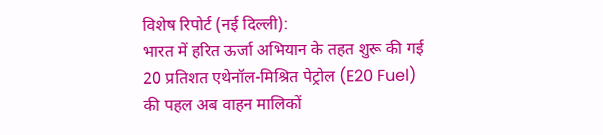विशेष रिपोर्ट (नई दिल्ली):
भारत में हरित ऊर्जा अभियान के तहत शुरू की गई 20 प्रतिशत एथेनॉल-मिश्रित पेट्रोल (E20 Fuel) की पहल अब वाहन मालिकों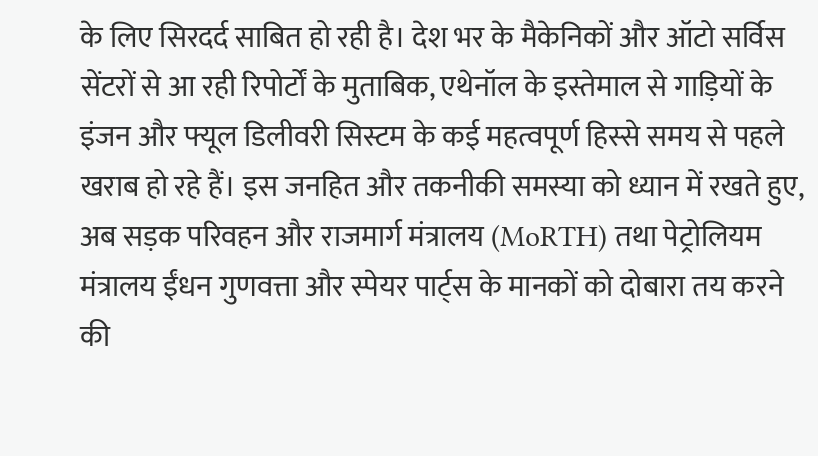के लिए सिरदर्द साबित हो रही है। देश भर के मैकेनिकों और ऑटो सर्विस सेंटरों से आ रही रिपोर्टों के मुताबिक, एथेनॉल के इस्तेमाल से गाड़ियों के इंजन और फ्यूल डिलीवरी सिस्टम के कई महत्वपूर्ण हिस्से समय से पहले खराब हो रहे हैं। इस जनहित और तकनीकी समस्या को ध्यान में रखते हुए, अब सड़क परिवहन और राजमार्ग मंत्रालय (MoRTH) तथा पेट्रोलियम मंत्रालय ईंधन गुणवत्ता और स्पेयर पार्ट्स के मानकों को दोबारा तय करने की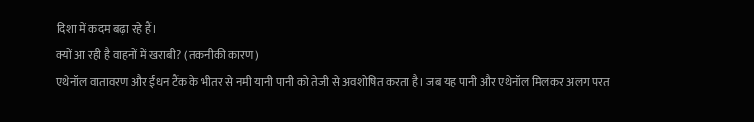दिशा में कदम बढ़ा रहे हैं।
क्यों आ रही है वाहनों में खराबी? (तकनीकी कारण)
एथेनॉल वातावरण और ईंधन टैंक के भीतर से नमी यानी पानी को तेजी से अवशोषित करता है। जब यह पानी और एथेनॉल मिलकर अलग परत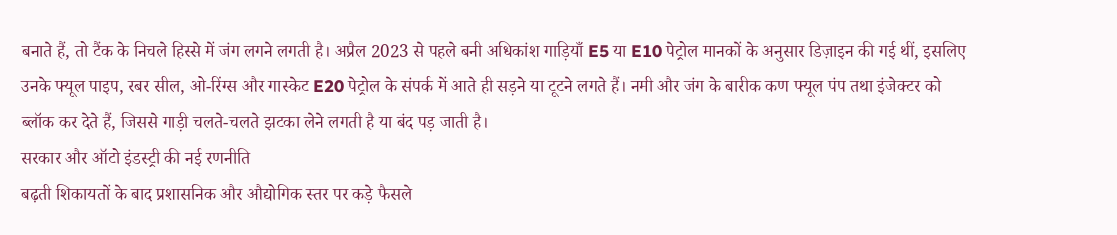बनाते हैं, तो टैंक के निचले हिस्से में जंग लगने लगती है। अप्रैल 2023 से पहले बनी अधिकांश गाड़ियाँ E5 या E10 पेट्रोल मानकों के अनुसार डिज़ाइन की गई थीं, इसलिए उनके फ्यूल पाइप, रबर सील, ओ-रिंग्स और गास्केट E20 पेट्रोल के संपर्क में आते ही सड़ने या टूटने लगते हैं। नमी और जंग के बारीक कण फ्यूल पंप तथा इंजेक्टर को ब्लॉक कर देते हैं, जिससे गाड़ी चलते-चलते झटका लेने लगती है या बंद पड़ जाती है।
सरकार और ऑटो इंडस्ट्री की नई रणनीति
बढ़ती शिकायतों के बाद प्रशासनिक और औद्योगिक स्तर पर कड़े फैसले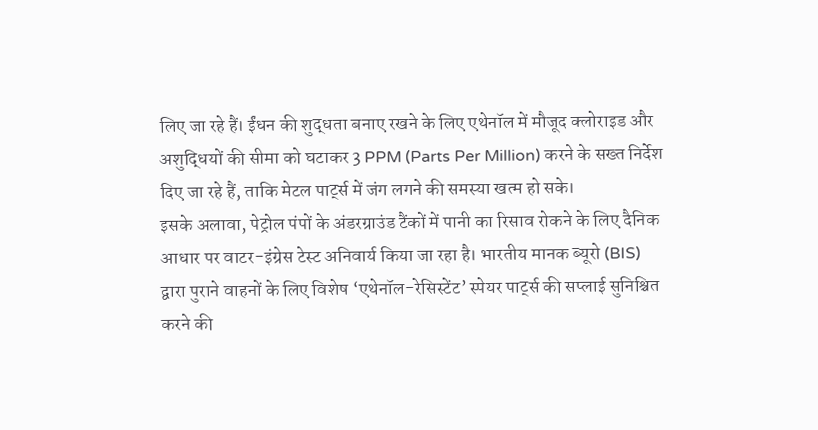लिए जा रहे हैं। ईंधन की शुद्धता बनाए रखने के लिए एथेनॉल में मौजूद क्लोराइड और अशुद्धियों की सीमा को घटाकर 3 PPM (Parts Per Million) करने के सख्त निर्देश दिए जा रहे हैं, ताकि मेटल पार्ट्स में जंग लगने की समस्या खत्म हो सके।
इसके अलावा, पेट्रोल पंपों के अंडरग्राउंड टैंकों में पानी का रिसाव रोकने के लिए दैनिक आधार पर वाटर-इंग्रेस टेस्ट अनिवार्य किया जा रहा है। भारतीय मानक ब्यूरो (BIS) द्वारा पुराने वाहनों के लिए विशेष ‘एथेनॉल-रेसिस्टेंट’ स्पेयर पार्ट्स की सप्लाई सुनिश्चित करने की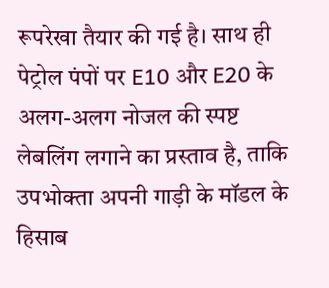रूपरेखा तैयार की गई है। साथ ही पेट्रोल पंपों पर E10 और E20 के अलग-अलग नोजल की स्पष्ट लेबलिंग लगाने का प्रस्ताव है, ताकि उपभोक्ता अपनी गाड़ी के मॉडल के हिसाब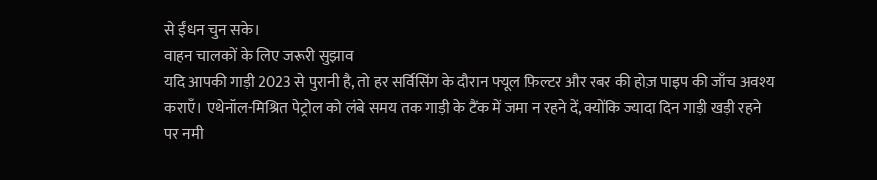से ईंधन चुन सके।
वाहन चालकों के लिए जरूरी सुझाव
यदि आपकी गाड़ी 2023 से पुरानी है, तो हर सर्विसिंग के दौरान फ्यूल फ़िल्टर और रबर की होज़ पाइप की जाँच अवश्य कराएँ। एथेनॉल-मिश्रित पेट्रोल को लंबे समय तक गाड़ी के टैंक में जमा न रहने दें, क्योंकि ज्यादा दिन गाड़ी खड़ी रहने पर नमी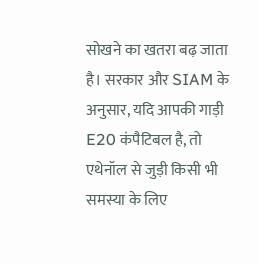सोखने का खतरा बढ़ जाता है। सरकार और SIAM के अनुसार, यदि आपकी गाड़ी E20 कंपैटिबल है, तो एथेनॉल से जुड़ी किसी भी समस्या के लिए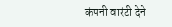कंपनी वारंटी देने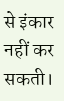से इंकार नहीं कर सकती।